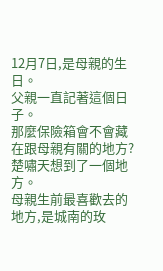12月7日,是母親的生日。
父親一直記著這個日子。
那麼保險箱會不會藏在跟母親有關的地方?
楚嘯天想到了一個地方。
母親生前最喜歡去的地方,是城南的玫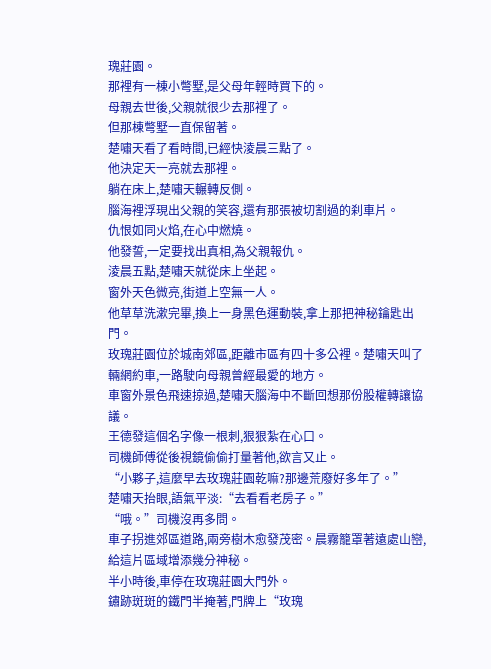瑰莊園。
那裡有一棟小彆墅,是父母年輕時買下的。
母親去世後,父親就很少去那裡了。
但那棟彆墅一直保留著。
楚嘯天看了看時間,已經快淩晨三點了。
他決定天一亮就去那裡。
躺在床上,楚嘯天輾轉反側。
腦海裡浮現出父親的笑容,還有那張被切割過的刹車片。
仇恨如同火焰,在心中燃燒。
他發誓,一定要找出真相,為父親報仇。
淩晨五點,楚嘯天就從床上坐起。
窗外天色微亮,街道上空無一人。
他草草洗漱完畢,換上一身黑色運動裝,拿上那把神秘鑰匙出門。
玫瑰莊園位於城南郊區,距離市區有四十多公裡。楚嘯天叫了輛網約車,一路駛向母親曾經最愛的地方。
車窗外景色飛速掠過,楚嘯天腦海中不斷回想那份股權轉讓協議。
王德發這個名字像一根刺,狠狠紮在心口。
司機師傅從後視鏡偷偷打量著他,欲言又止。
“小夥子,這麼早去玫瑰莊園乾嘛?那邊荒廢好多年了。”
楚嘯天抬眼,語氣平淡:“去看看老房子。”
“哦。”司機沒再多問。
車子拐進郊區道路,兩旁樹木愈發茂密。晨霧籠罩著遠處山巒,給這片區域增添幾分神秘。
半小時後,車停在玫瑰莊園大門外。
鏽跡斑斑的鐵門半掩著,門牌上“玫瑰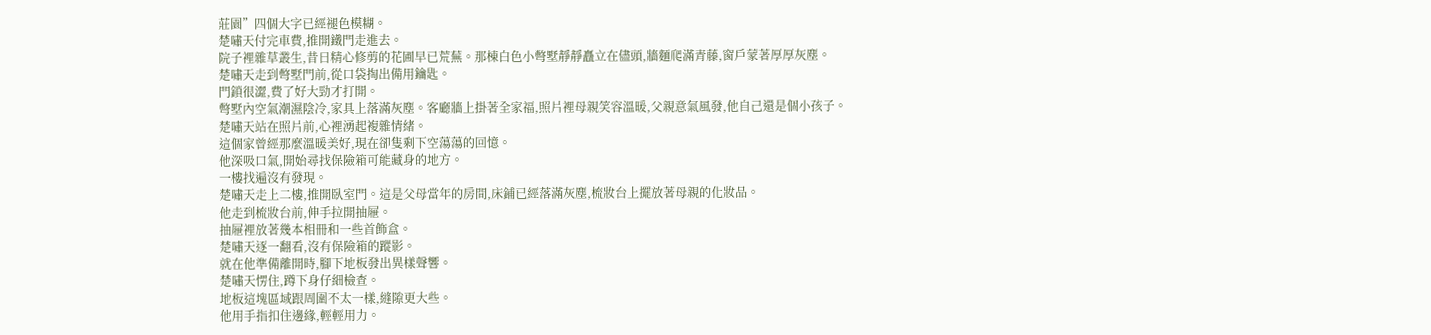莊園”四個大字已經褪色模糊。
楚嘯天付完車費,推開鐵門走進去。
院子裡雜草叢生,昔日精心修剪的花圃早已荒蕪。那棟白色小彆墅靜靜矗立在儘頭,牆麵爬滿青藤,窗戶蒙著厚厚灰塵。
楚嘯天走到彆墅門前,從口袋掏出備用鑰匙。
門鎖很澀,費了好大勁才打開。
彆墅內空氣潮濕陰冷,家具上落滿灰塵。客廳牆上掛著全家福,照片裡母親笑容溫暖,父親意氣風發,他自己還是個小孩子。
楚嘯天站在照片前,心裡湧起複雜情緒。
這個家曾經那麼溫暖美好,現在卻隻剩下空蕩蕩的回憶。
他深吸口氣,開始尋找保險箱可能藏身的地方。
一樓找遍沒有發現。
楚嘯天走上二樓,推開臥室門。這是父母當年的房間,床鋪已經落滿灰塵,梳妝台上擺放著母親的化妝品。
他走到梳妝台前,伸手拉開抽屜。
抽屜裡放著幾本相冊和一些首飾盒。
楚嘯天逐一翻看,沒有保險箱的蹤影。
就在他準備離開時,腳下地板發出異樣聲響。
楚嘯天愣住,蹲下身仔細檢查。
地板這塊區域跟周圍不太一樣,縫隙更大些。
他用手指扣住邊緣,輕輕用力。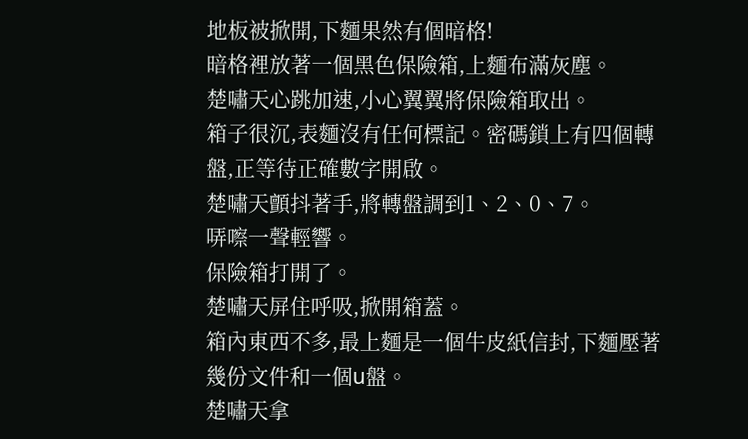地板被掀開,下麵果然有個暗格!
暗格裡放著一個黑色保險箱,上麵布滿灰塵。
楚嘯天心跳加速,小心翼翼將保險箱取出。
箱子很沉,表麵沒有任何標記。密碼鎖上有四個轉盤,正等待正確數字開啟。
楚嘯天顫抖著手,將轉盤調到1、2、0、7。
哢嚓一聲輕響。
保險箱打開了。
楚嘯天屏住呼吸,掀開箱蓋。
箱內東西不多,最上麵是一個牛皮紙信封,下麵壓著幾份文件和一個u盤。
楚嘯天拿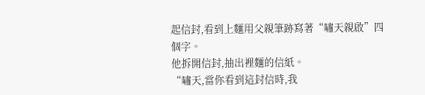起信封,看到上麵用父親筆跡寫著“嘯天親啟”四個字。
他拆開信封,抽出裡麵的信紙。
“嘯天,當你看到這封信時,我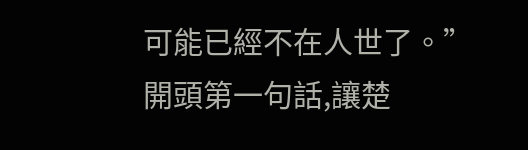可能已經不在人世了。”
開頭第一句話,讓楚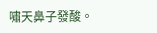嘯天鼻子發酸。